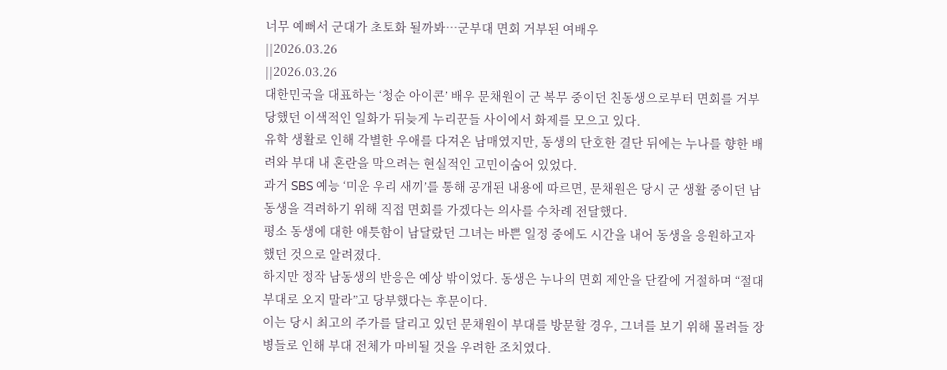너무 예뻐서 군대가 초토화 될까봐…군부대 면회 거부된 여배우
||2026.03.26
||2026.03.26
대한민국을 대표하는 ‘청순 아이콘’ 배우 문채원이 군 복무 중이던 친동생으로부터 면회를 거부당했던 이색적인 일화가 뒤늦게 누리꾼들 사이에서 화제를 모으고 있다.
유학 생활로 인해 각별한 우애를 다져온 남매였지만, 동생의 단호한 결단 뒤에는 누나를 향한 배려와 부대 내 혼란을 막으려는 현실적인 고민이숨어 있었다.
과거 SBS 예능 ‘미운 우리 새끼’를 통해 공개된 내용에 따르면, 문채원은 당시 군 생활 중이던 남동생을 격려하기 위해 직접 면회를 가겠다는 의사를 수차례 전달했다.
평소 동생에 대한 애틋함이 남달랐던 그녀는 바쁜 일정 중에도 시간을 내어 동생을 응원하고자 했던 것으로 알려졌다.
하지만 정작 남동생의 반응은 예상 밖이었다. 동생은 누나의 면회 제안을 단칼에 거절하며 “절대 부대로 오지 말라”고 당부했다는 후문이다.
이는 당시 최고의 주가를 달리고 있던 문채원이 부대를 방문할 경우, 그녀를 보기 위해 몰려들 장병들로 인해 부대 전체가 마비될 것을 우려한 조치였다.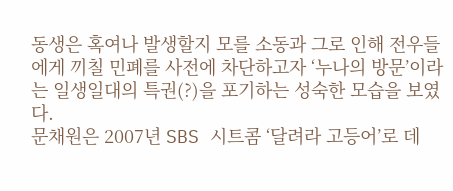동생은 혹여나 발생할지 모를 소동과 그로 인해 전우들에게 끼칠 민폐를 사전에 차단하고자 ‘누나의 방문’이라는 일생일대의 특권(?)을 포기하는 성숙한 모습을 보였다.
문채원은 2007년 SBS 시트콤 ‘달려라 고등어’로 데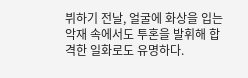뷔하기 전날, 얼굴에 화상을 입는 악재 속에서도 투혼을 발휘해 합격한 일화로도 유명하다.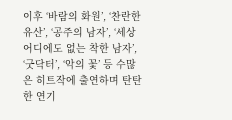이후 ‘바람의 화원’, ‘찬란한 유산’, ‘공주의 남자’, ‘세상 어디에도 없는 착한 남자’, ‘굿닥터’, ‘악의 꽃’ 등 수많은 히트작에 출연하며 탄탄한 연기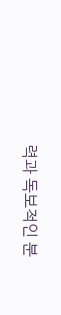력과 독보적인 분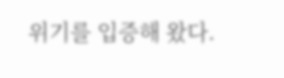위기를 입증해 왔다.